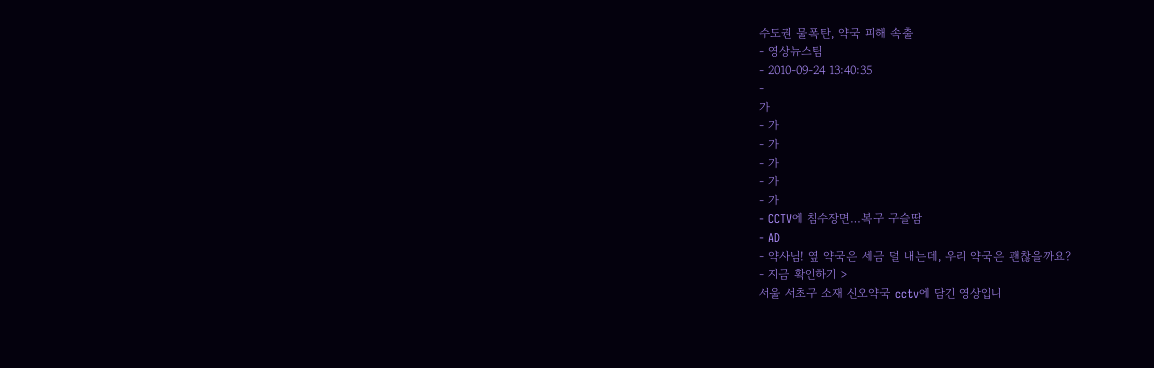수도권 물폭탄, 약국 피해 속출
- 영상뉴스팀
- 2010-09-24 13:40:35
-
가
- 가
- 가
- 가
- 가
- 가
- CCTV에 침수장면…복구 구슬땀
- AD
- 약사님! 옆 약국은 세금 덜 내는데, 우리 약국은 괜찮을까요?
- 지금 확인하기 >
서울 서초구 소재 신오약국 cctv에 담긴 영상입니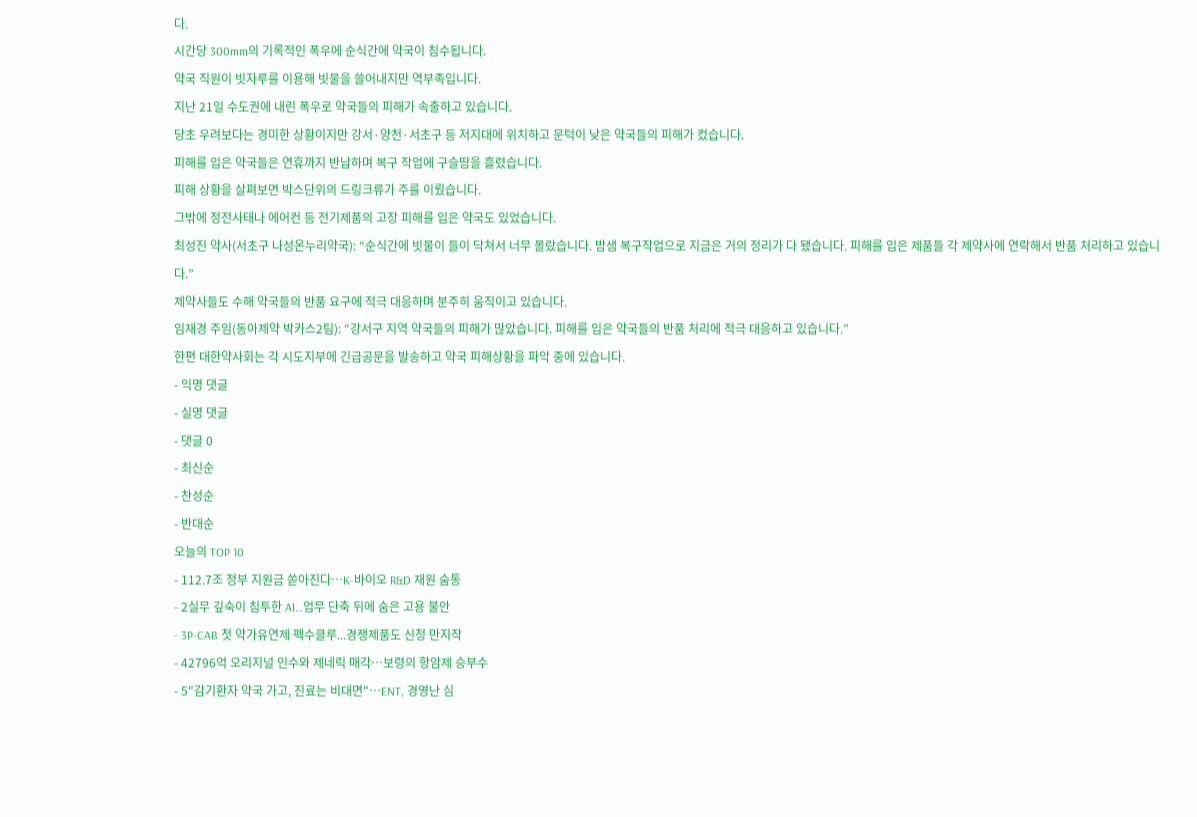다.
시간당 300mm의 기록적인 폭우에 순식간에 약국이 침수됩니다.
약국 직원이 빗자루를 이용해 빗물을 쓸어내지만 역부족입니다.
지난 21일 수도권에 내린 폭우로 약국들의 피해가 속출하고 있습니다.
당초 우려보다는 경미한 상황이지만 강서·양천·서초구 등 저지대에 위치하고 문턱이 낮은 약국들의 피해가 컸습니다.
피해를 입은 약국들은 연휴까지 반납하며 복구 작업에 구슬땀을 흘렸습니다.
피해 상황을 살펴보면 박스단위의 드링크류가 주를 이뤘습니다.
그밖에 정전사태나 에어컨 등 전기제품의 고장 피해를 입은 약국도 있었습니다.
최성진 약사(서초구 나성온누리약국): “순식간에 빗물이 들이 닥쳐서 너무 몰랐습니다. 밤샘 복구작업으로 지금은 거의 정리가 다 됐습니다. 피해를 입은 제품들 각 제약사에 연락해서 반품 처리하고 있습니다.”
제약사들도 수해 약국들의 반품 요구에 적극 대응하며 분주히 움직이고 있습니다.
임재경 주임(동아제약 박카스2팀): “강서구 지역 약국들의 피해가 많았습니다. 피해를 입은 약국들의 반품 처리에 적극 대응하고 있습니다.”
한편 대한약사회는 각 시도지부에 긴급공문을 발송하고 약국 피해상황을 파악 중에 있습니다.
- 익명 댓글
- 실명 댓글
- 댓글 0
- 최신순
- 찬성순
- 반대순
오늘의 TOP 10
- 112.7조 정부 지원금 쏟아진다…K-바이오 R&D 재원 숨통
- 2실무 깊숙이 침투한 AI…업무 단축 뒤에 숨은 고용 불안
- 3P-CAB 첫 약가유연제 펙수클루...경쟁제품도 신청 만지작
- 42796억 오리지널 인수와 제네릭 매각…보령의 항암제 승부수
- 5"감기환자 약국 가고, 진료는 비대면"…ENT, 경영난 심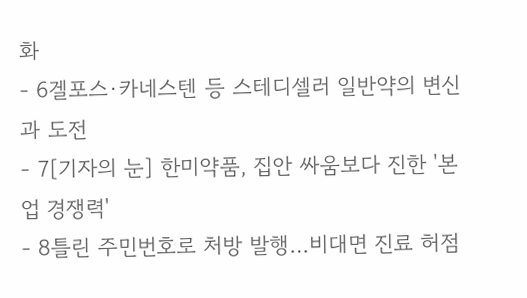화
- 6겔포스·카네스텐 등 스테디셀러 일반약의 변신과 도전
- 7[기자의 눈] 한미약품, 집안 싸움보다 진한 '본업 경쟁력'
- 8틀린 주민번호로 처방 발행…비대면 진료 허점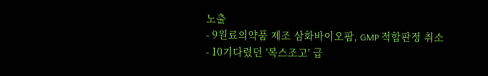노출
- 9원료의약품 제조 삼화바이오팜, GMP 적합판정 취소
- 10기다렸던 '복스조고' 급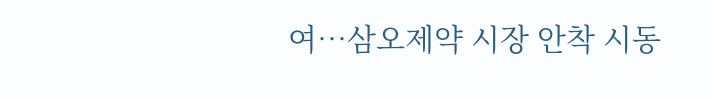여…삼오제약 시장 안착 시동